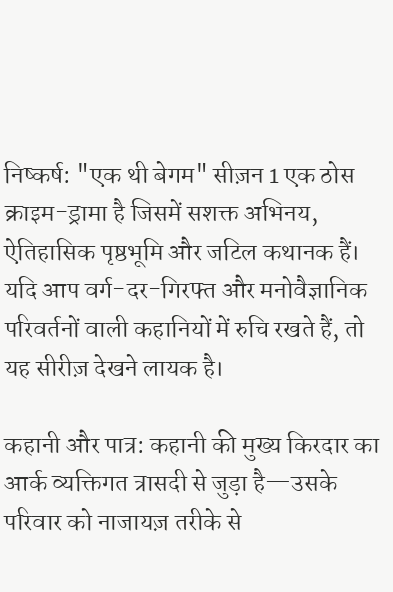निष्कर्ष: "एक थी बेगम" सीज़न 1 एक ठोस क्राइम-ड्रामा है जिसमें सशक्त अभिनय, ऐतिहासिक पृष्ठभूमि और जटिल कथानक हैं। यदि आप वर्ग-दर-गिरफ्त और मनोवैज्ञानिक परिवर्तनों वाली कहानियों में रुचि रखते हैं, तो यह सीरीज़ देखने लायक है।

कहानी और पात्र: कहानी की मुख्य किरदार का आर्क व्यक्तिगत त्रासदी से जुड़ा है—उसके परिवार को नाजायज़ तरीके से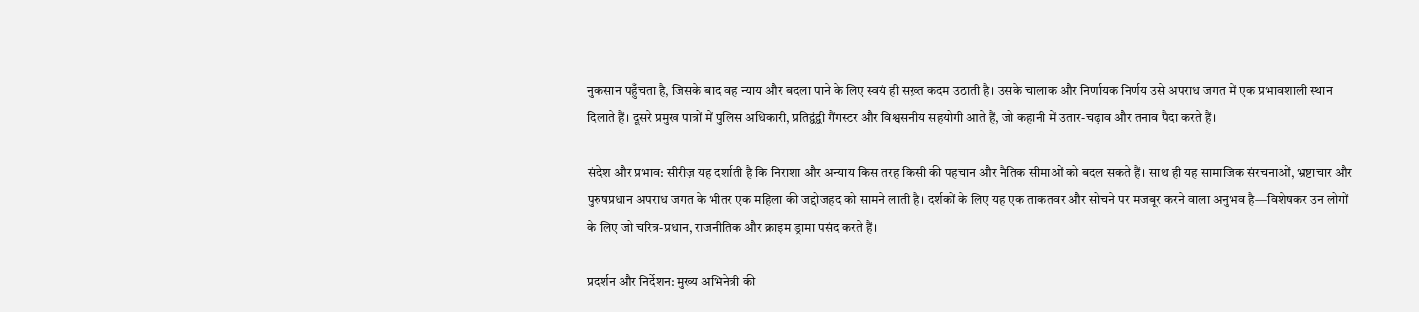नुकसान पहुँचता है, जिसके बाद वह न्याय और बदला पाने के लिए स्वयं ही सख़्त कदम उठाती है। उसके चालाक और निर्णायक निर्णय उसे अपराध जगत में एक प्रभावशाली स्थान दिलाते हैं। दूसरे प्रमुख पात्रों में पुलिस अधिकारी, प्रतिद्वंद्वी गैंगस्टर और विश्वसनीय सहयोगी आते हैं, जो कहानी में उतार-चढ़ाव और तनाव पैदा करते हैं।

संदेश और प्रभाव: सीरीज़ यह दर्शाती है कि निराशा और अन्याय किस तरह किसी की पहचान और नैतिक सीमाओं को बदल सकते हैं। साथ ही यह सामाजिक संरचनाओं, भ्रष्टाचार और पुरुषप्रधान अपराध जगत के भीतर एक महिला की जद्दोजहद को सामने लाती है। दर्शकों के लिए यह एक ताकतवर और सोचने पर मजबूर करने वाला अनुभव है—विशेषकर उन लोगों के लिए जो चरित्र-प्रधान, राजनीतिक और क्राइम ड्रामा पसंद करते हैं।

प्रदर्शन और निर्देशन: मुख्य अभिनेत्री की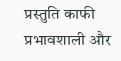प्रस्तुति काफी प्रभावशाली और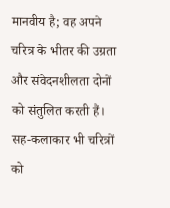मानवीय है; वह अपने चरित्र के भीतर की उग्रता और संवेदनशीलता दोनों को संतुलित करती हैं। सह-कलाकार भी चरित्रों को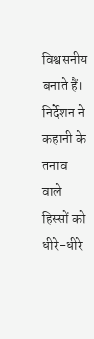विश्वसनीय बनाते हैं। निर्देशन ने कहानी के तनाव वाले हिस्सों को धीरे-धीरे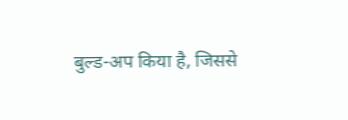बुल्ड-अप किया है, जिससे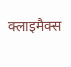क्लाइमैक्स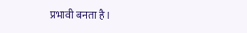प्रभावी बनता है।